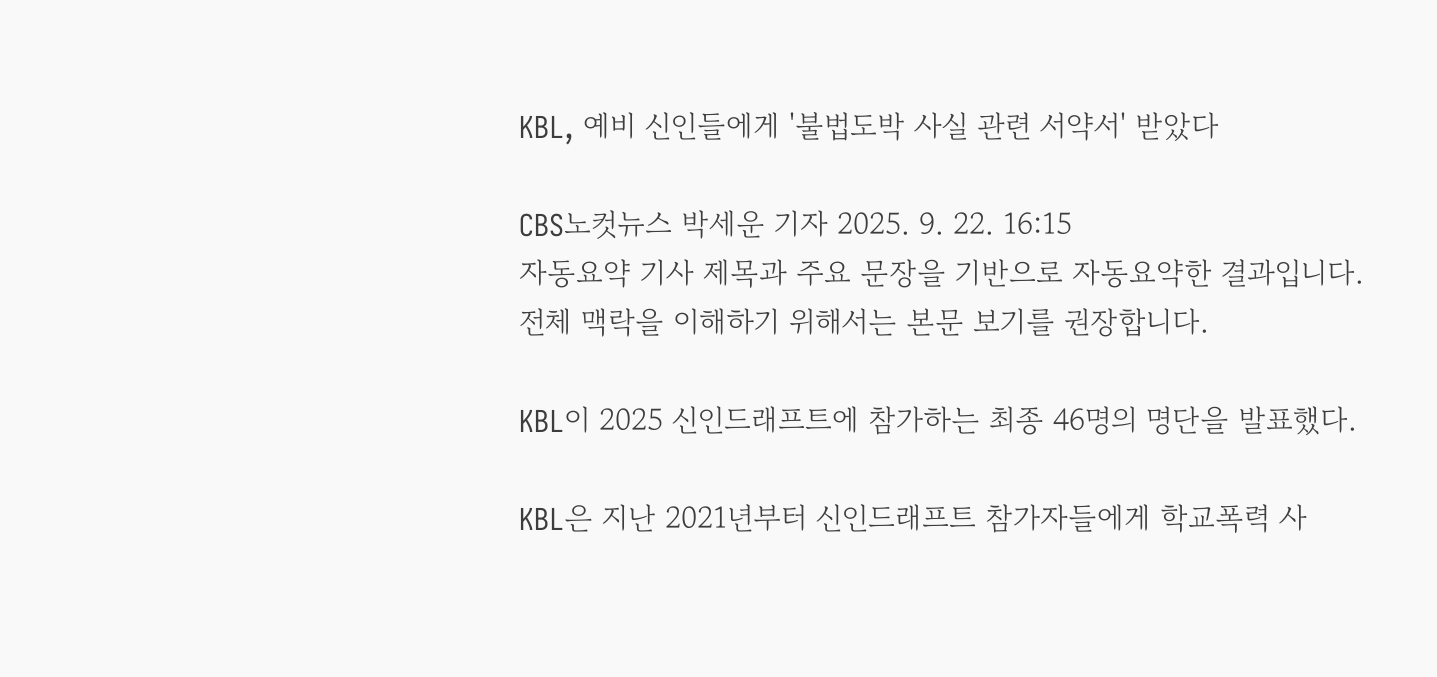KBL, 예비 신인들에게 '불법도박 사실 관련 서약서' 받았다

CBS노컷뉴스 박세운 기자 2025. 9. 22. 16:15
자동요약 기사 제목과 주요 문장을 기반으로 자동요약한 결과입니다.
전체 맥락을 이해하기 위해서는 본문 보기를 권장합니다.

KBL이 2025 신인드래프트에 참가하는 최종 46명의 명단을 발표했다.

KBL은 지난 2021년부터 신인드래프트 참가자들에게 학교폭력 사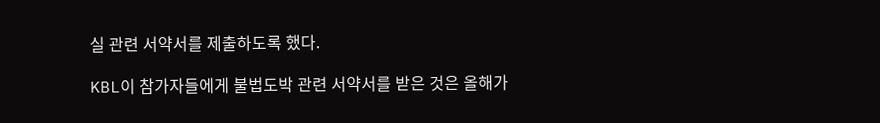실 관련 서약서를 제출하도록 했다.

KBL이 참가자들에게 불법도박 관련 서약서를 받은 것은 올해가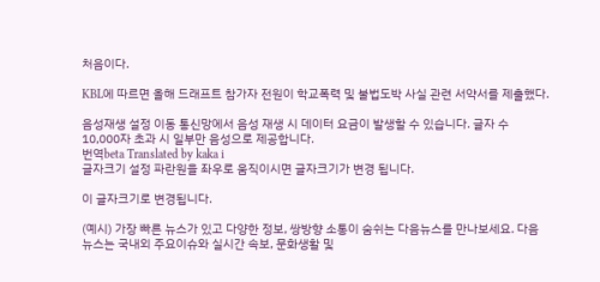처음이다.

KBL에 따르면 올해 드래프트 참가자 전원이 학교폭력 및 불법도박 사실 관련 서약서를 제출했다.

음성재생 설정 이동 통신망에서 음성 재생 시 데이터 요금이 발생할 수 있습니다. 글자 수 10,000자 초과 시 일부만 음성으로 제공합니다.
번역beta Translated by kaka i
글자크기 설정 파란원을 좌우로 움직이시면 글자크기가 변경 됩니다.

이 글자크기로 변경됩니다.

(예시) 가장 빠른 뉴스가 있고 다양한 정보, 쌍방향 소통이 숨쉬는 다음뉴스를 만나보세요. 다음뉴스는 국내외 주요이슈와 실시간 속보, 문화생활 및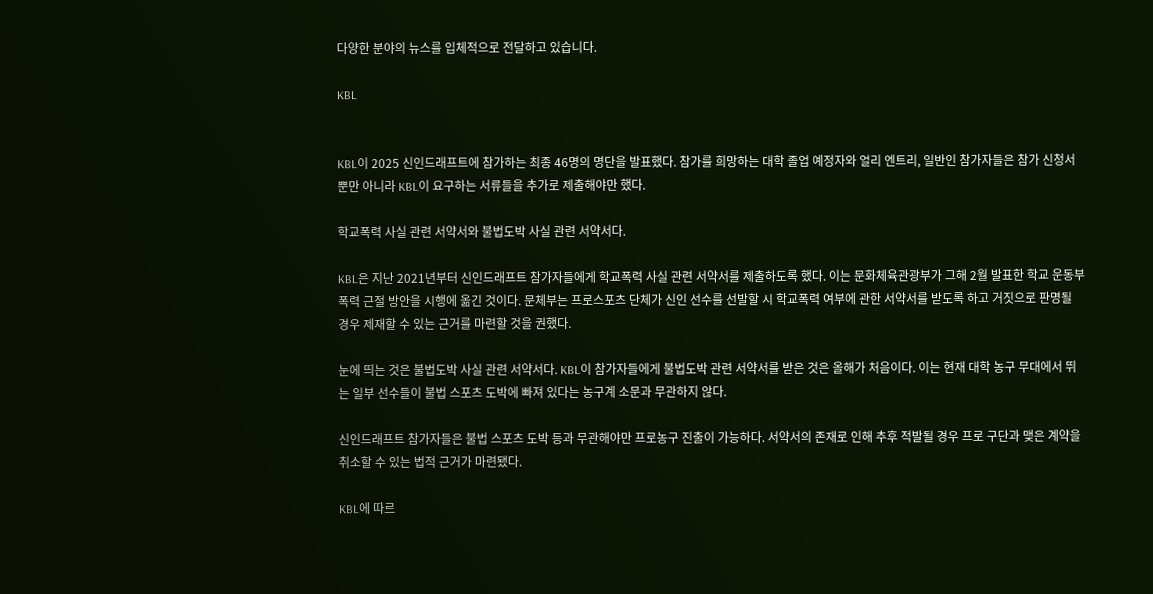다양한 분야의 뉴스를 입체적으로 전달하고 있습니다.

KBL


KBL이 2025 신인드래프트에 참가하는 최종 46명의 명단을 발표했다. 참가를 희망하는 대학 졸업 예정자와 얼리 엔트리, 일반인 참가자들은 참가 신청서 뿐만 아니라 KBL이 요구하는 서류들을 추가로 제출해야만 했다.

학교폭력 사실 관련 서약서와 불법도박 사실 관련 서약서다.

KBL은 지난 2021년부터 신인드래프트 참가자들에게 학교폭력 사실 관련 서약서를 제출하도록 했다. 이는 문화체육관광부가 그해 2월 발표한 학교 운동부 폭력 근절 방안을 시행에 옮긴 것이다. 문체부는 프로스포츠 단체가 신인 선수를 선발할 시 학교폭력 여부에 관한 서약서를 받도록 하고 거짓으로 판명될 경우 제재할 수 있는 근거를 마련할 것을 권했다.

눈에 띄는 것은 불법도박 사실 관련 서약서다. KBL이 참가자들에게 불법도박 관련 서약서를 받은 것은 올해가 처음이다. 이는 현재 대학 농구 무대에서 뛰는 일부 선수들이 불법 스포츠 도박에 빠져 있다는 농구계 소문과 무관하지 않다.

신인드래프트 참가자들은 불법 스포츠 도박 등과 무관해야만 프로농구 진출이 가능하다. 서약서의 존재로 인해 추후 적발될 경우 프로 구단과 맺은 계약을 취소할 수 있는 법적 근거가 마련됐다.

KBL에 따르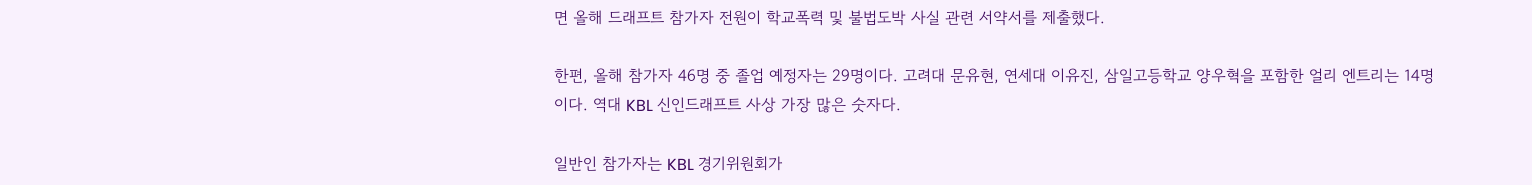면 올해 드래프트 참가자 전원이 학교폭력 및 불법도박 사실 관련 서약서를 제출했다.

한편, 올해 참가자 46명 중 졸업 예정자는 29명이다. 고려대 문유현, 연세대 이유진, 삼일고등학교 양우혁을 포함한 얼리 엔트리는 14명이다. 역대 KBL 신인드래프트 사상 가장 많은 숫자다.

일반인 참가자는 KBL 경기위원회가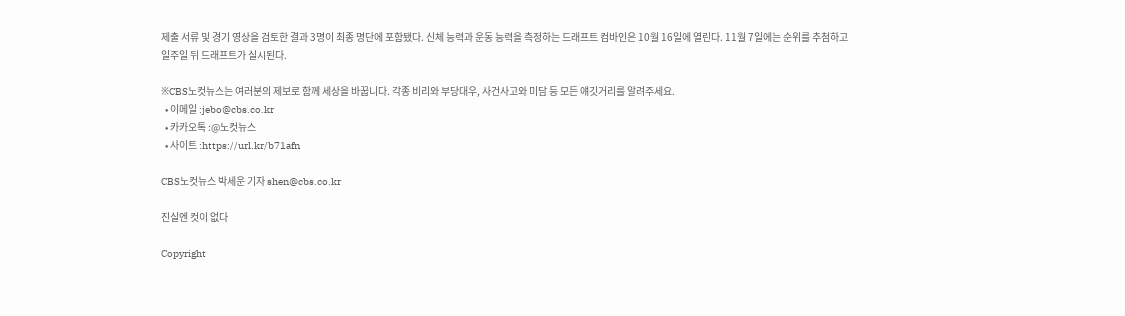제출 서류 및 경기 영상을 검토한 결과 3명이 최종 명단에 포함됐다. 신체 능력과 운동 능력을 측정하는 드래프트 컴바인은 10월 16일에 열린다. 11월 7일에는 순위를 추첨하고 일주일 뒤 드래프트가 실시된다.

※CBS노컷뉴스는 여러분의 제보로 함께 세상을 바꿉니다. 각종 비리와 부당대우, 사건사고와 미담 등 모든 얘깃거리를 알려주세요.
  • 이메일 :jebo@cbs.co.kr
  • 카카오톡 :@노컷뉴스
  • 사이트 :https://url.kr/b71afn

CBS노컷뉴스 박세운 기자 shen@cbs.co.kr

진실엔 컷이 없다

Copyright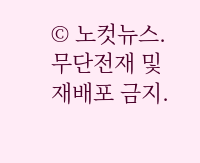© 노컷뉴스. 무단전재 및 재배포 금지.